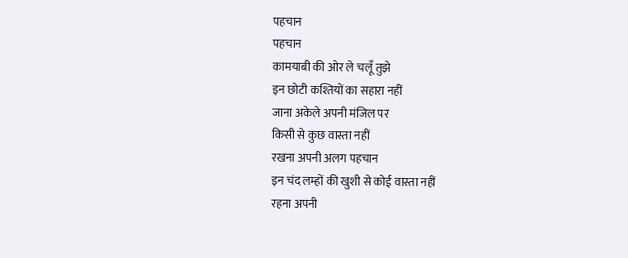पहचान
पहचान
कामयाबी की ओर ले चलूँ तुझे
इन छोटी कश्तियों का सहारा नहीं
जाना अकेले अपनी मंजिल पर
किसी से कुछ वास्ता नहीं
रखना अपनी अलग पहचान
इन चंद लम्हों की खुशी से कोई वास्ता नहीं
रहना अपनी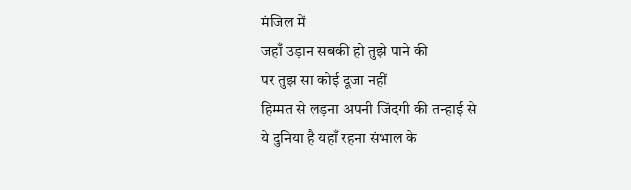मंजिल में
जहाँ उड़ान सबकी हो तुझे पाने की
पर तुझ सा कोई दूजा नहीं
हिम्मत से लड़ना अपनी जिंदगी की तन्हाई से
ये दुनिया है यहाँ रहना संभाल के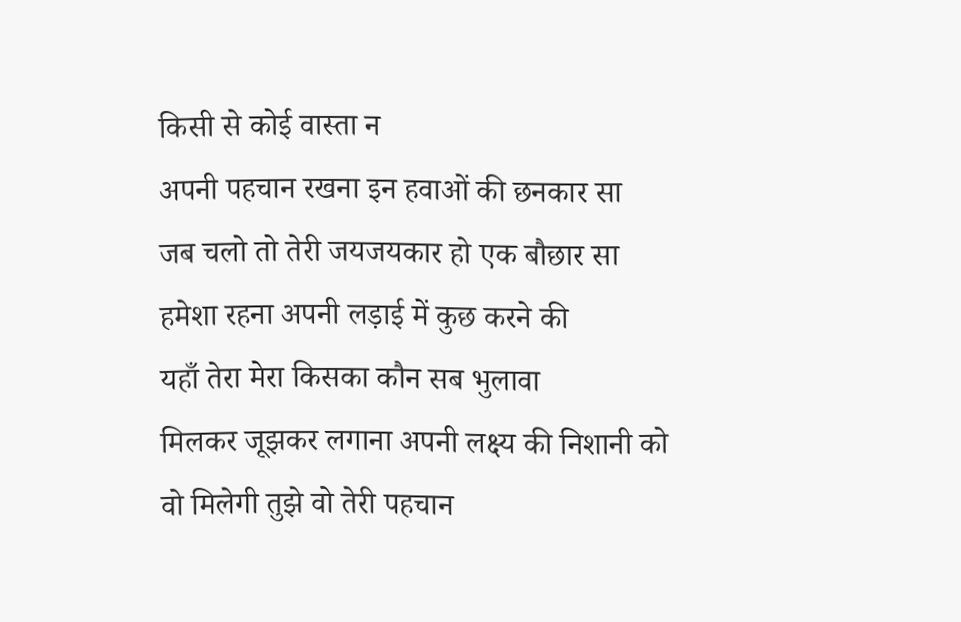किसी से कोई वास्ता न
अपनी पहचान रखना इन हवाओं की छनकार सा
जब चलो तो तेरी जयजयकार हो एक बौछार सा
हमेशा रहना अपनी लड़ाई में कुछ करने की
यहाँ तेरा मेरा किसका कौन सब भुलावा
मिलकर जूझकर लगाना अपनी लक्ष्य की निशानी को
वो मिलेगी तुझे वो तेरी पहचान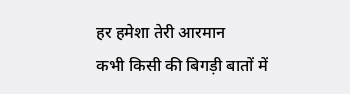हर हमेशा तेरी आरमान
कभी किसी की बिगड़ी बातों में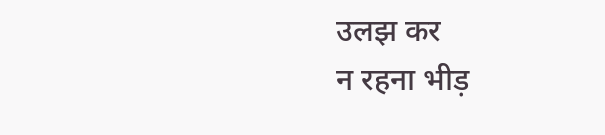उलझ कर
न रहना भीड़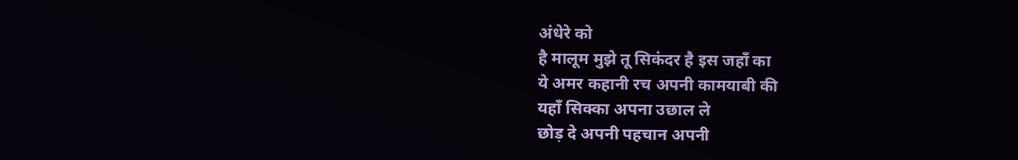अंधेरे को
है मालूम मुझे तू सिकंदर है इस जहाँ का
ये अमर कहानी रच अपनी कामयाबी की
यहाँ सिक्का अपना उछाल ले
छोड़ दे अपनी पहचान अपनी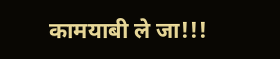कामयाबी ले जा!!!